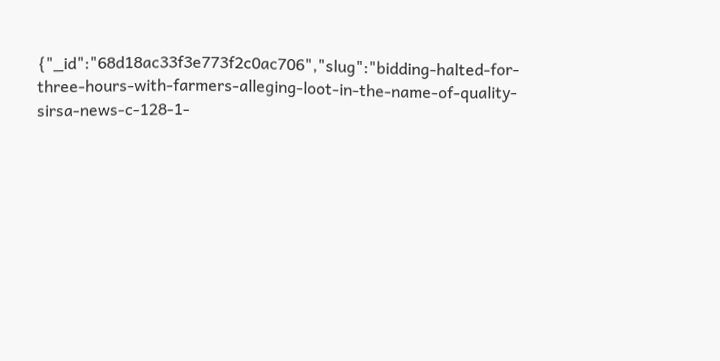{"_id":"68d18ac33f3e773f2c0ac706","slug":"bidding-halted-for-three-hours-with-farmers-alleging-loot-in-the-name-of-quality-sirsa-news-c-128-1-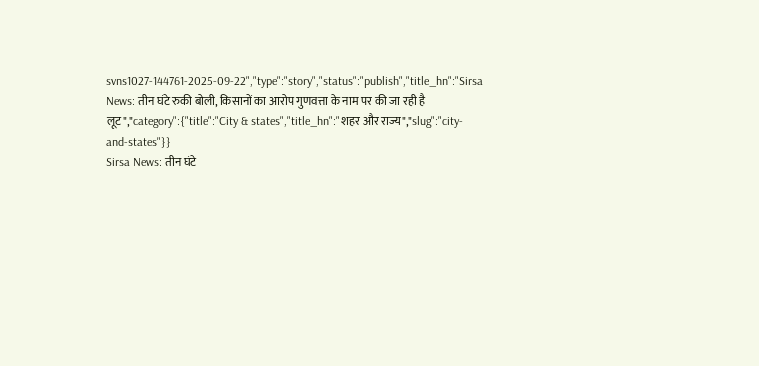svns1027-144761-2025-09-22","type":"story","status":"publish","title_hn":"Sirsa News: तीन घंटे रुकी बोली, किसानों का आरोप गुणवत्ता के नाम पर की जा रही है लूट","category":{"title":"City & states","title_hn":"शहर और राज्य","slug":"city-and-states"}}
Sirsa News: तीन घंटे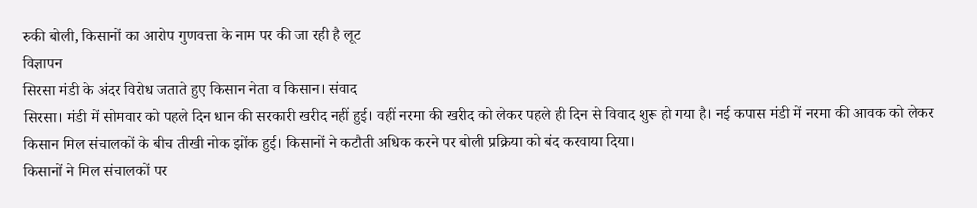रुकी बोली, किसानों का आरोप गुणवत्ता के नाम पर की जा रही है लूट
विज्ञापन
सिरसा मंडी के अंदर विरोध जताते हुए किसान नेता व किसान। संवाद
सिरसा। मंडी में सोमवार को पहले दिन धान की सरकारी खरीद नहीं हुई। वहीं नरमा की खरीद को लेकर पहले ही दिन से विवाद शुरू हो गया है। नई कपास मंडी में नरमा की आवक को लेकर किसान मिल संचालकों के बीच तीखी नोक झोंक हुई। किसानों ने कटौती अधिक करने पर बोली प्रक्रिया को बंद करवाया दिया।
किसानों ने मिल संचालकों पर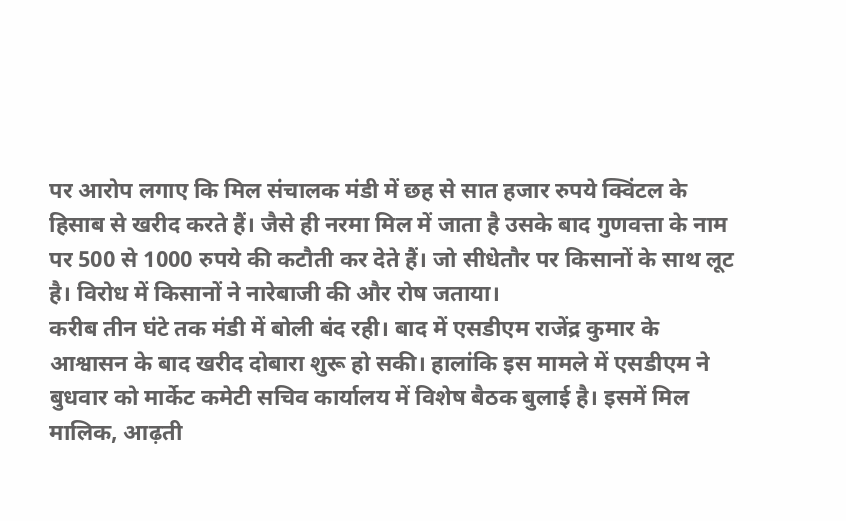पर आरोप लगाए कि मिल संचालक मंडी में छह से सात हजार रुपये क्विंटल के हिसाब से खरीद करते हैं। जैसे ही नरमा मिल में जाता है उसके बाद गुणवत्ता के नाम पर 500 से 1000 रुपये की कटौती कर देते हैं। जो सीधेतौर पर किसानों के साथ लूट है। विरोध में किसानों ने नारेबाजी की और रोष जताया।
करीब तीन घंटे तक मंडी में बोली बंद रही। बाद में एसडीएम राजेंद्र कुमार के आश्वासन के बाद खरीद दोबारा शुरू हो सकी। हालांकि इस मामले में एसडीएम ने बुधवार को मार्केट कमेटी सचिव कार्यालय में विशेष बैठक बुलाई है। इसमें मिल मालिक, आढ़ती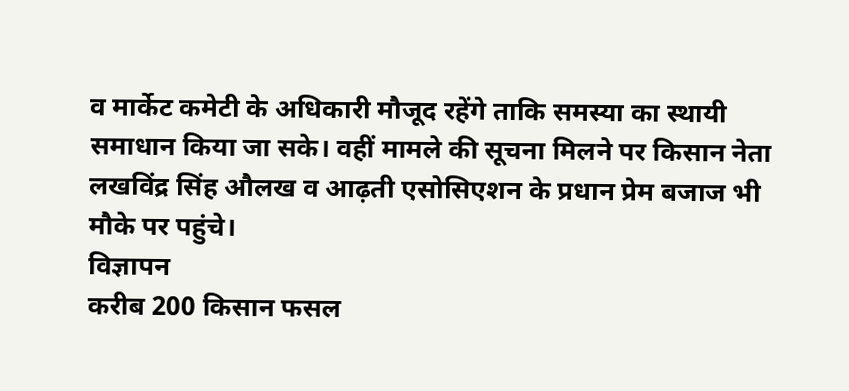व मार्केट कमेटी के अधिकारी मौजूद रहेंगे ताकि समस्या का स्थायी समाधान किया जा सके। वहीं मामले की सूचना मिलने पर किसान नेता लखविंद्र सिंह औलख व आढ़ती एसोसिएशन के प्रधान प्रेम बजाज भी मौके पर पहुंचे।
विज्ञापन
करीब 200 किसान फसल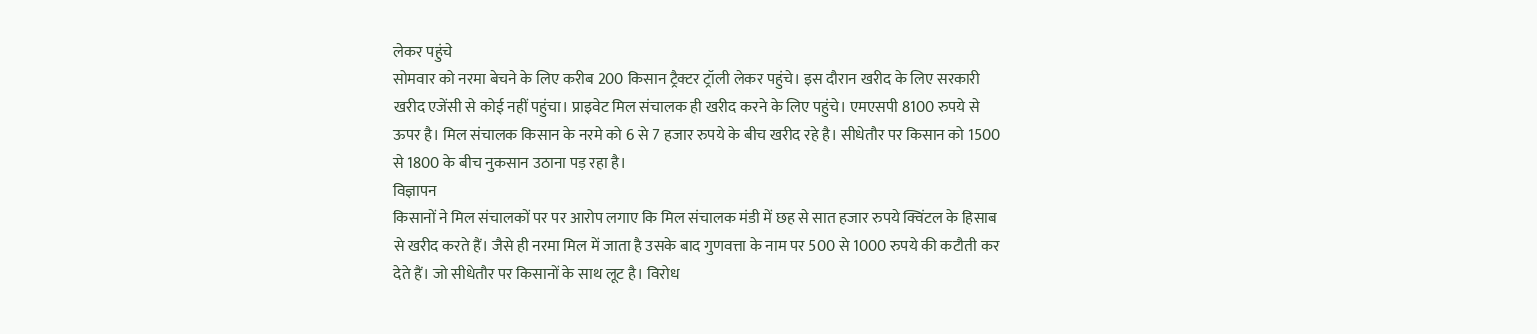लेकर पहुंचे
सोमवार को नरमा बेचने के लिए करीब 200 किसान ट्रैक्टर ट्रॉली लेकर पहुंचे। इस दौरान खरीद के लिए सरकारी खरीद एजेंसी से कोई नहीं पहुंचा। प्राइवेट मिल संचालक ही खरीद करने के लिए पहुंचे। एमएसपी 8100 रुपये से ऊपर है। मिल संचालक किसान के नरमे को 6 से 7 हजार रुपये के बीच खरीद रहे है। सीधेतौर पर किसान को 1500 से 1800 के बीच नुकसान उठाना पड़ रहा है।
विज्ञापन
किसानों ने मिल संचालकों पर पर आरोप लगाए कि मिल संचालक मंडी में छह से सात हजार रुपये क्विंटल के हिसाब से खरीद करते हैं। जैसे ही नरमा मिल में जाता है उसके बाद गुणवत्ता के नाम पर 500 से 1000 रुपये की कटौती कर देते हैं। जो सीधेतौर पर किसानों के साथ लूट है। विरोध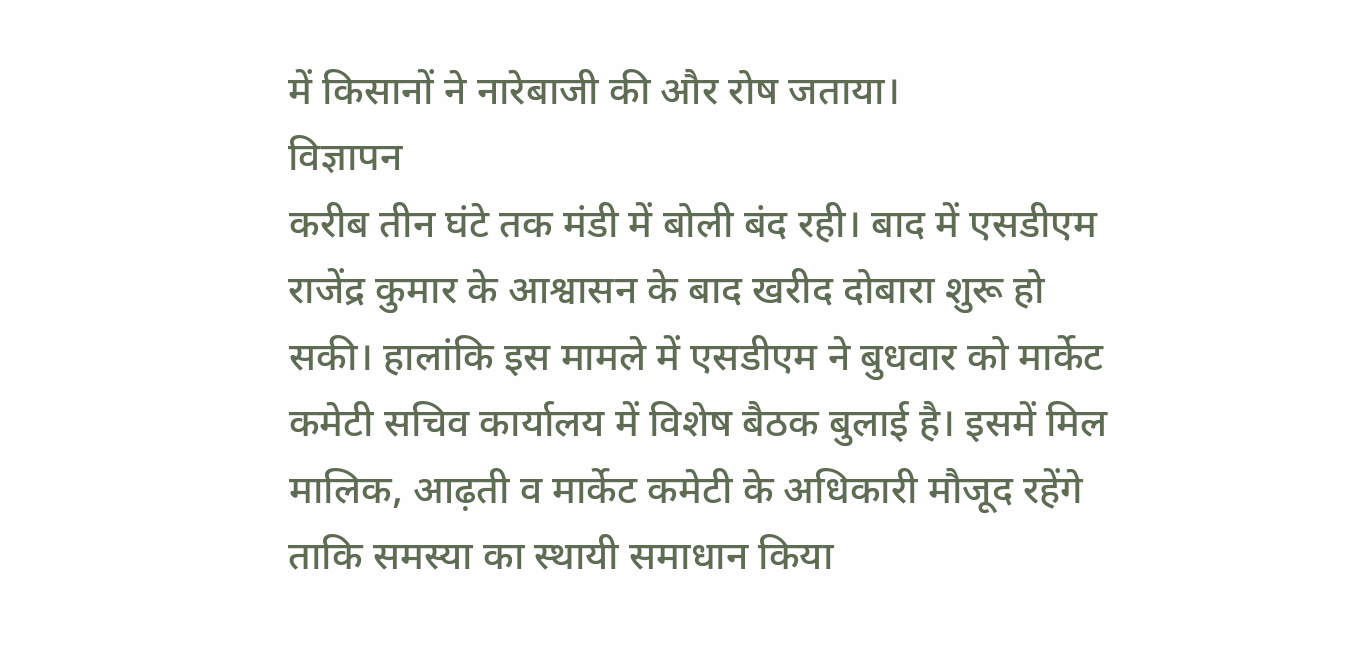में किसानों ने नारेबाजी की और रोष जताया।
विज्ञापन
करीब तीन घंटे तक मंडी में बोली बंद रही। बाद में एसडीएम राजेंद्र कुमार के आश्वासन के बाद खरीद दोबारा शुरू हो सकी। हालांकि इस मामले में एसडीएम ने बुधवार को मार्केट कमेटी सचिव कार्यालय में विशेष बैठक बुलाई है। इसमें मिल मालिक, आढ़ती व मार्केट कमेटी के अधिकारी मौजूद रहेंगे ताकि समस्या का स्थायी समाधान किया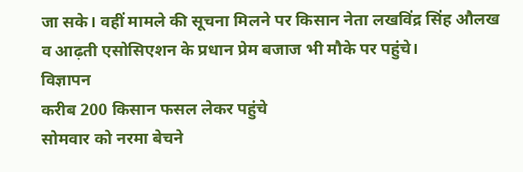जा सके। वहीं मामले की सूचना मिलने पर किसान नेता लखविंद्र सिंह औलख व आढ़ती एसोसिएशन के प्रधान प्रेम बजाज भी मौके पर पहुंचे।
विज्ञापन
करीब 200 किसान फसल लेकर पहुंचे
सोमवार को नरमा बेचने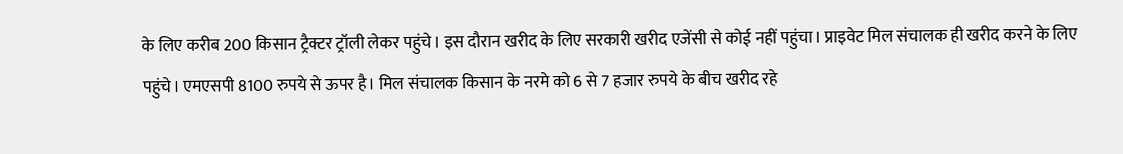के लिए करीब 200 किसान ट्रैक्टर ट्रॉली लेकर पहुंचे। इस दौरान खरीद के लिए सरकारी खरीद एजेंसी से कोई नहीं पहुंचा। प्राइवेट मिल संचालक ही खरीद करने के लिए पहुंचे। एमएसपी 8100 रुपये से ऊपर है। मिल संचालक किसान के नरमे को 6 से 7 हजार रुपये के बीच खरीद रहे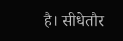है। सीधेतौर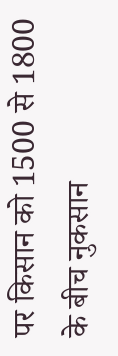पर किसान को 1500 से 1800 के बीच नुकसान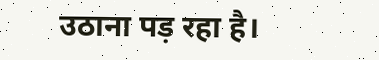उठाना पड़ रहा है।